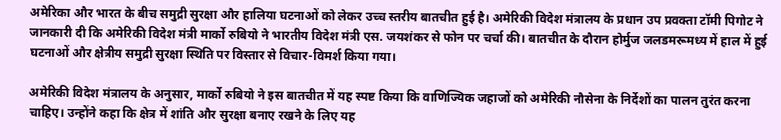अमेरिका और भारत के बीच समुद्री सुरक्षा और हालिया घटनाओं को लेकर उच्च स्तरीय बातचीत हुई है। अमेरिकी विदेश मंत्रालय के प्रधान उप प्रवक्ता टॉमी पिगोट ने जानकारी दी कि अमेरिकी विदेश मंत्री मार्को रुबियो ने भारतीय विदेश मंत्री एस. जयशंकर से फोन पर चर्चा की। बातचीत के दौरान होर्मुज जलडमरूमध्य में हाल में हुई घटनाओं और क्षेत्रीय समुद्री सुरक्षा स्थिति पर विस्तार से विचार-विमर्श किया गया।

अमेरिकी विदेश मंत्रालय के अनुसार, मार्को रुबियो ने इस बातचीत में यह स्पष्ट किया कि वाणिज्यिक जहाजों को अमेरिकी नौसेना के निर्देशों का पालन तुरंत करना चाहिए। उन्होंने कहा कि क्षेत्र में शांति और सुरक्षा बनाए रखने के लिए यह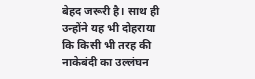बेहद जरूरी है। साथ ही उन्होंने यह भी दोहराया कि किसी भी तरह की नाकेबंदी का उल्लंघन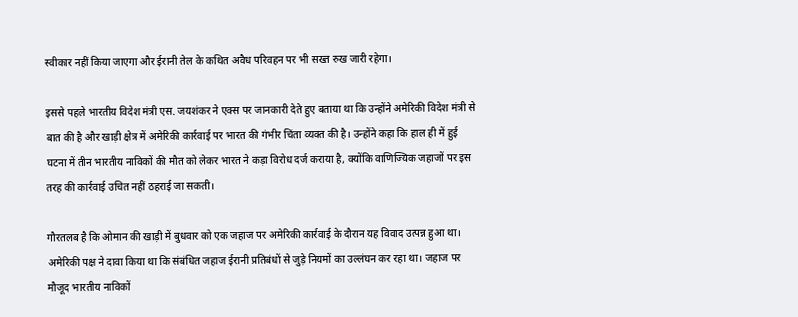स्वीकार नहीं किया जाएगा और ईरानी तेल के कथित अवैध परिवहन पर भी सख्त रुख जारी रहेगा।

इससे पहले भारतीय विदेश मंत्री एस. जयशंकर ने एक्स पर जानकारी देते हुए बताया था कि उन्होंने अमेरिकी विदेश मंत्री से बात की है और खाड़ी क्षेत्र में अमेरिकी कार्रवाई पर भारत की गंभीर चिंता व्यक्त की है। उन्होंने कहा कि हाल ही में हुई घटना में तीन भारतीय नाविकों की मौत को लेकर भारत ने कड़ा विरोध दर्ज कराया है, क्योंकि वाणिज्यिक जहाजों पर इस तरह की कार्रवाई उचित नहीं ठहराई जा सकती।

गौरतलब है कि ओमान की खाड़ी में बुधवार को एक जहाज पर अमेरिकी कार्रवाई के दौरान यह विवाद उत्पन्न हुआ था। अमेरिकी पक्ष ने दावा किया था कि संबंधित जहाज ईरानी प्रतिबंधों से जुड़े नियमों का उल्लंघन कर रहा था। जहाज पर मौजूद भारतीय नाविकों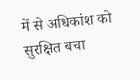में से अधिकांश को सुरक्षित बचा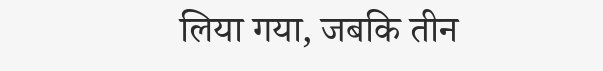लिया गया, जबकि तीन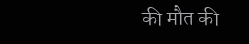की मौत की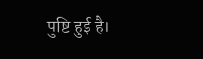पुष्टि हुई है।